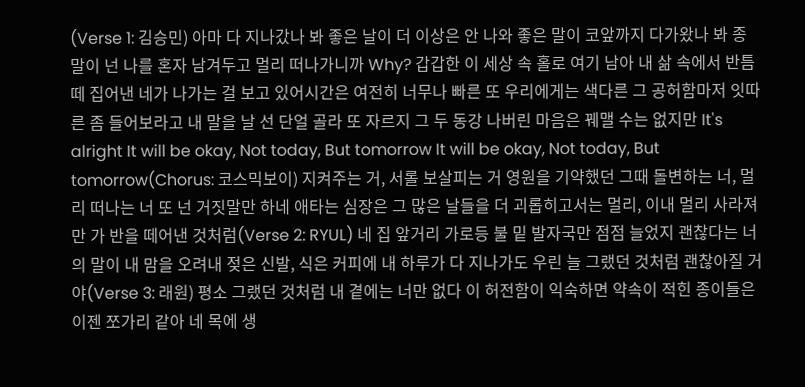(Verse 1: 김승민) 아마 다 지나갔나 봐 좋은 날이 더 이상은 안 나와 좋은 말이 코앞까지 다가왔나 봐 종말이 넌 나를 혼자 남겨두고 멀리 떠나가니까 Why? 갑갑한 이 세상 속 홀로 여기 남아 내 삶 속에서 반틈 떼 집어낸 네가 나가는 걸 보고 있어시간은 여전히 너무나 빠른 또 우리에게는 색다른 그 공허함마저 잇따른 좀 들어보라고 내 말을 날 선 단얼 골라 또 자르지 그 두 동강 나버린 마음은 꿰맬 수는 없지만 It's alright It will be okay, Not today, But tomorrow It will be okay, Not today, But tomorrow(Chorus: 코스믹보이) 지켜주는 거, 서롤 보살피는 거 영원을 기약했던 그때 돌변하는 너, 멀리 떠나는 너 또 넌 거짓말만 하네 애타는 심장은 그 많은 날들을 더 괴롭히고서는 멀리, 이내 멀리 사라져만 가 반을 떼어낸 것처럼(Verse 2: RYUL) 네 집 앞거리 가로등 불 밑 발자국만 점점 늘었지 괜찮다는 너의 말이 내 맘을 오려내 젖은 신발, 식은 커피에 내 하루가 다 지나가도 우린 늘 그랬던 것처럼 괜찮아질 거야(Verse 3: 래원) 평소 그랬던 것처럼 내 곁에는 너만 없다 이 허전함이 익숙하면 약속이 적힌 종이들은 이젠 쪼가리 같아 네 목에 생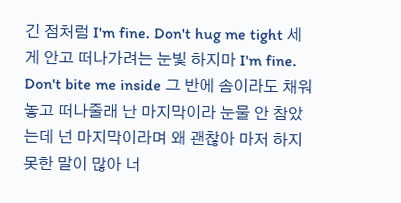긴 점처럼 I'm fine. Don't hug me tight 세게 안고 떠나가려는 눈빛 하지마 I'm fine. Don't bite me inside 그 반에 솜이라도 채워놓고 떠나줄래 난 마지막이라 눈물 안 참았는데 넌 마지막이라며 왜 괜찮아 마저 하지 못한 말이 많아 너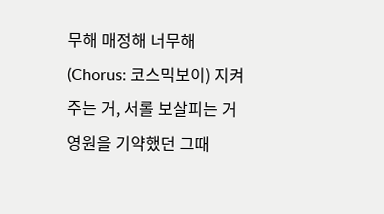무해 매정해 너무해(Chorus: 코스믹보이) 지켜주는 거, 서롤 보살피는 거 영원을 기약했던 그때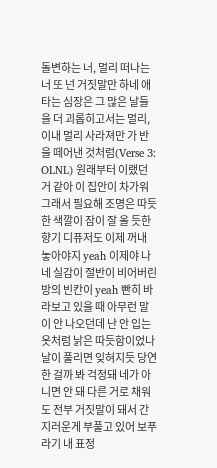돌변하는 너, 멀리 떠나는 너 또 넌 거짓말만 하네 애타는 심장은 그 많은 날들을 더 괴롭히고서는 멀리, 이내 멀리 사라져만 가 반을 떼어낸 것처럼(Verse 3: OLNL) 원래부터 이랬던 거 같아 이 집안이 차가워 그래서 필요해 조명은 따듯한 색깔이 잠이 잘 올 듯한 향기 디퓨저도 이제 꺼내 놓아야지 yeah 이제야 나네 실감이 절반이 비어버린 방의 빈칸이 yeah 빤히 바라보고 있을 때 아무런 말이 안 나오던데 난 안 입는 옷처럼 낡은 따듯함이었나 날이 풀리면 잊혀지듯 당연한 걸까 봐 걱정돼 네가 아니면 안 돼 다른 거로 채워도 전부 거짓말이 돼서 간지러운게 부풀고 있어 보푸라기 내 표정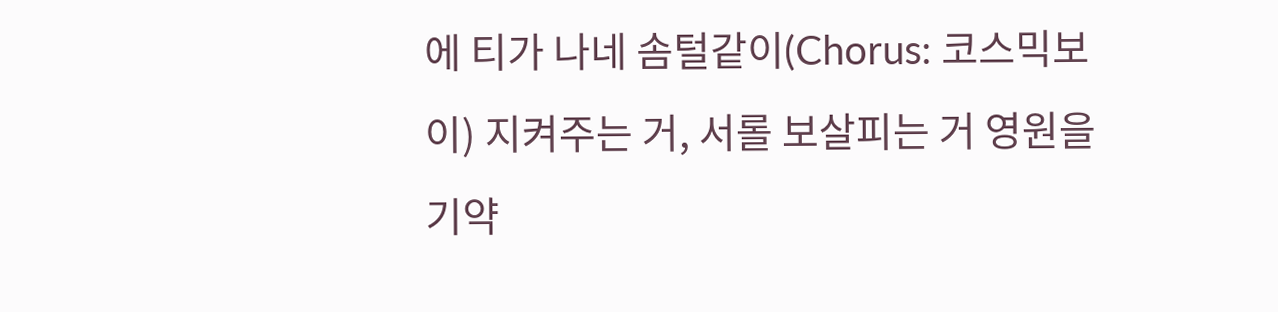에 티가 나네 솜털같이(Chorus: 코스믹보이) 지켜주는 거, 서롤 보살피는 거 영원을 기약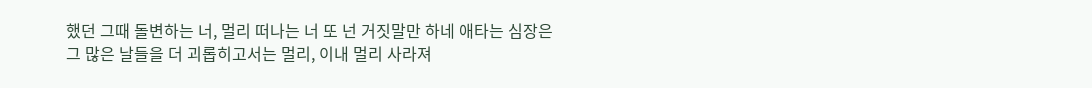했던 그때 돌변하는 너, 멀리 떠나는 너 또 넌 거짓말만 하네 애타는 심장은 그 많은 날들을 더 괴롭히고서는 멀리, 이내 멀리 사라져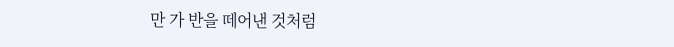만 가 반을 떼어낸 것처럼